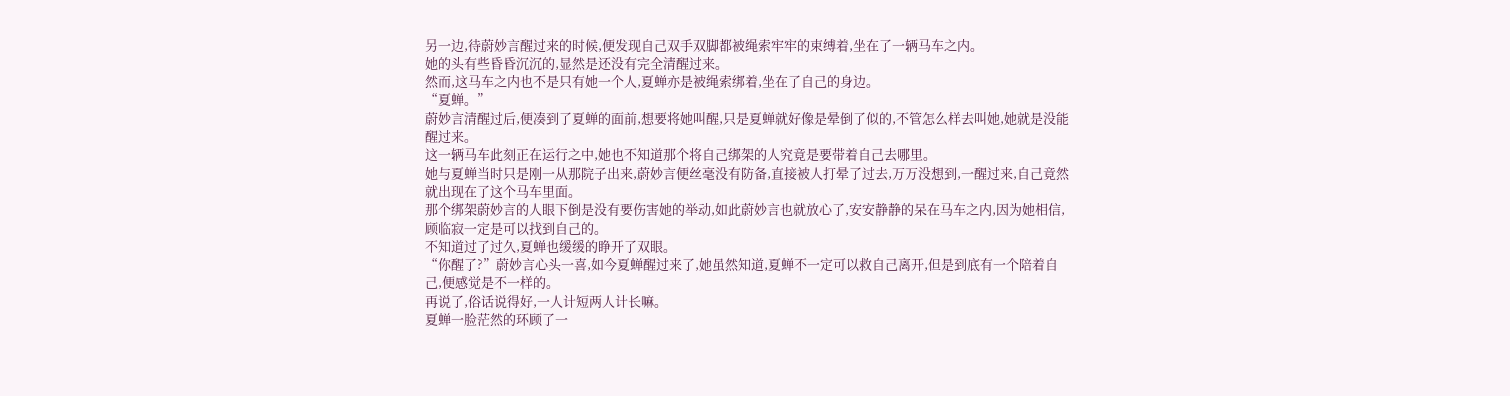另一边,待蔚妙言醒过来的时候,便发现自己双手双脚都被绳索牢牢的束缚着,坐在了一辆马车之内。
她的头有些昏昏沉沉的,显然是还没有完全清醒过来。
然而,这马车之内也不是只有她一个人,夏蝉亦是被绳索绑着,坐在了自己的身边。
“夏蝉。”
蔚妙言清醒过后,便凑到了夏蝉的面前,想要将她叫醒,只是夏蝉就好像是晕倒了似的,不管怎么样去叫她,她就是没能醒过来。
这一辆马车此刻正在运行之中,她也不知道那个将自己绑架的人究竟是要带着自己去哪里。
她与夏蝉当时只是刚一从那院子出来,蔚妙言便丝毫没有防备,直接被人打晕了过去,万万没想到,一醒过来,自己竟然就出现在了这个马车里面。
那个绑架蔚妙言的人眼下倒是没有要伤害她的举动,如此蔚妙言也就放心了,安安静静的呆在马车之内,因为她相信,顾临寂一定是可以找到自己的。
不知道过了过久,夏蝉也缓缓的睁开了双眼。
“你醒了?”蔚妙言心头一喜,如今夏蝉醒过来了,她虽然知道,夏蝉不一定可以救自己离开,但是到底有一个陪着自己,便感觉是不一样的。
再说了,俗话说得好,一人计短两人计长嘛。
夏蝉一脸茫然的环顾了一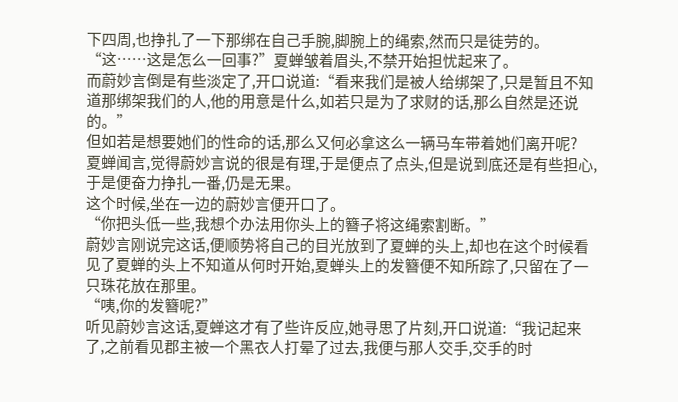下四周,也挣扎了一下那绑在自己手腕,脚腕上的绳索,然而只是徒劳的。
“这……这是怎么一回事?”夏蝉皱着眉头,不禁开始担忧起来了。
而蔚妙言倒是有些淡定了,开口说道:“看来我们是被人给绑架了,只是暂且不知道那绑架我们的人,他的用意是什么,如若只是为了求财的话,那么自然是还说的。”
但如若是想要她们的性命的话,那么又何必拿这么一辆马车带着她们离开呢?
夏蝉闻言,觉得蔚妙言说的很是有理,于是便点了点头,但是说到底还是有些担心,于是便奋力挣扎一番,仍是无果。
这个时候,坐在一边的蔚妙言便开口了。
“你把头低一些,我想个办法用你头上的簪子将这绳索割断。”
蔚妙言刚说完这话,便顺势将自己的目光放到了夏蝉的头上,却也在这个时候看见了夏蝉的头上不知道从何时开始,夏蝉头上的发簪便不知所踪了,只留在了一只珠花放在那里。
“咦,你的发簪呢?”
听见蔚妙言这话,夏蝉这才有了些许反应,她寻思了片刻,开口说道:“我记起来了,之前看见郡主被一个黑衣人打晕了过去,我便与那人交手,交手的时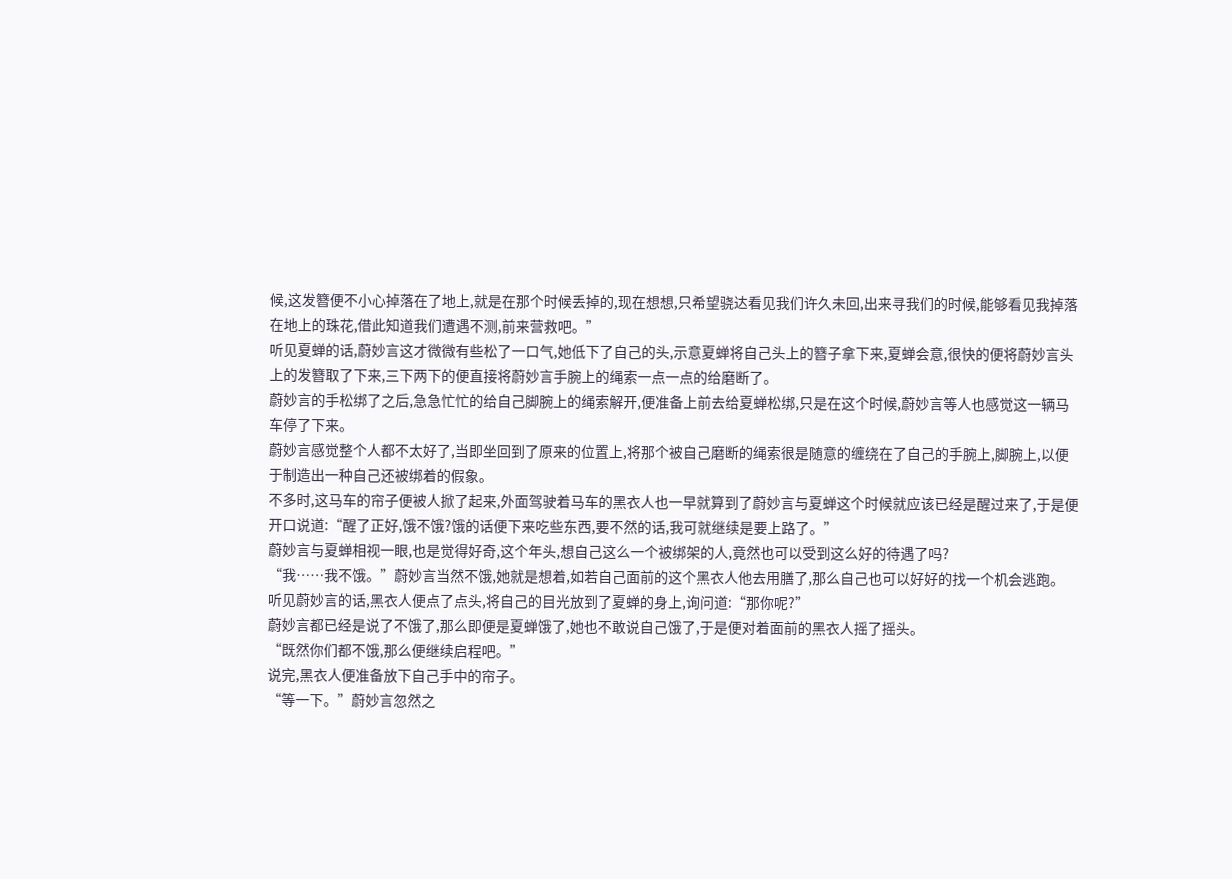候,这发簪便不小心掉落在了地上,就是在那个时候丢掉的,现在想想,只希望骁达看见我们许久未回,出来寻我们的时候,能够看见我掉落在地上的珠花,借此知道我们遭遇不测,前来营救吧。”
听见夏蝉的话,蔚妙言这才微微有些松了一口气,她低下了自己的头,示意夏蝉将自己头上的簪子拿下来,夏蝉会意,很快的便将蔚妙言头上的发簪取了下来,三下两下的便直接将蔚妙言手腕上的绳索一点一点的给磨断了。
蔚妙言的手松绑了之后,急急忙忙的给自己脚腕上的绳索解开,便准备上前去给夏蝉松绑,只是在这个时候,蔚妙言等人也感觉这一辆马车停了下来。
蔚妙言感觉整个人都不太好了,当即坐回到了原来的位置上,将那个被自己磨断的绳索很是随意的缠绕在了自己的手腕上,脚腕上,以便于制造出一种自己还被绑着的假象。
不多时,这马车的帘子便被人掀了起来,外面驾驶着马车的黑衣人也一早就算到了蔚妙言与夏蝉这个时候就应该已经是醒过来了,于是便开口说道:“醒了正好,饿不饿?饿的话便下来吃些东西,要不然的话,我可就继续是要上路了。”
蔚妙言与夏蝉相视一眼,也是觉得好奇,这个年头,想自己这么一个被绑架的人,竟然也可以受到这么好的待遇了吗?
“我……我不饿。”蔚妙言当然不饿,她就是想着,如若自己面前的这个黑衣人他去用膳了,那么自己也可以好好的找一个机会逃跑。
听见蔚妙言的话,黑衣人便点了点头,将自己的目光放到了夏蝉的身上,询问道:“那你呢?”
蔚妙言都已经是说了不饿了,那么即便是夏蝉饿了,她也不敢说自己饿了,于是便对着面前的黑衣人摇了摇头。
“既然你们都不饿,那么便继续启程吧。”
说完,黑衣人便准备放下自己手中的帘子。
“等一下。”蔚妙言忽然之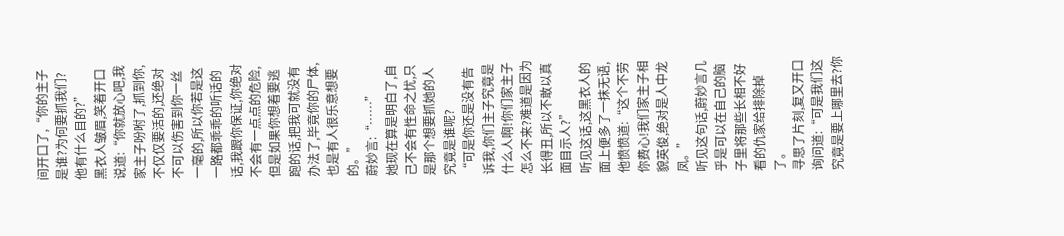间开口了,“你的主子是谁?为何要抓我们?他有什么目的?”
黑衣人皱眉,笑着开口说道:“你就放心吧,我家主子吩咐了,抓到你,不仅仅要活的,还绝对不可以伤害到你一丝一毫的,所以你若是这一路都乖乖的听话的话,我跟你保证,你绝对不会有一点点的危险,但是如果你想着要逃跑的话,把我可就没有办法了,毕竟你的尸体,也是有人很乐意想要的。”
蔚妙言:“……”
她现在算是明白了,自己不会有性命之忧,只是那个想要抓她的人究竟是谁呢?
“可是你还是没有告诉我,你们主子究竟是什么人啊!你们家主子怎么不来?难道是因为长得丑,所以不敢以真面目示人?”
听见这话,这黑衣人的面上便多了一抹无语,他愤愤道:“这个不劳你费心!我们家主子相貌英俊,绝对是人中龙凤。”
听见这句话,蔚妙言几乎是可以在自己的脑子里将那些长相不好看的仇家给排除掉了。
寻思了片刻,复又开口询问道:“可是我们这究竟是要上哪里去?你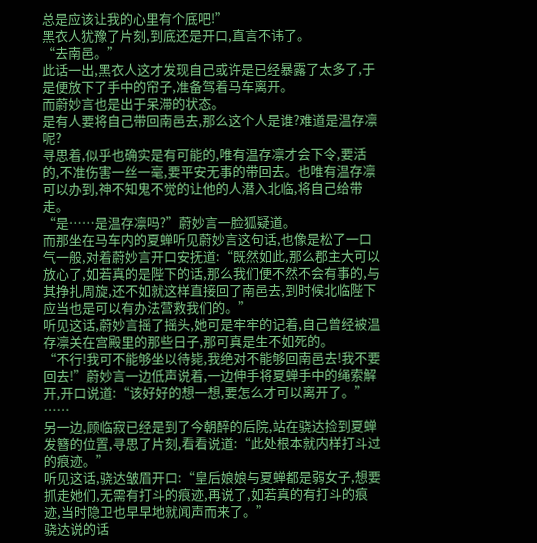总是应该让我的心里有个底吧!”
黑衣人犹豫了片刻,到底还是开口,直言不讳了。
“去南邑。”
此话一出,黑衣人这才发现自己或许是已经暴露了太多了,于是便放下了手中的帘子,准备驾着马车离开。
而蔚妙言也是出于呆滞的状态。
是有人要将自己带回南邑去,那么这个人是谁?难道是温存凛呢?
寻思着,似乎也确实是有可能的,唯有温存凛才会下令,要活的,不准伤害一丝一毫,要平安无事的带回去。也唯有温存凛可以办到,神不知鬼不觉的让他的人潜入北临,将自己给带走。
“是……是温存凛吗?”蔚妙言一脸狐疑道。
而那坐在马车内的夏蝉听见蔚妙言这句话,也像是松了一口气一般,对着蔚妙言开口安抚道:“既然如此,那么郡主大可以放心了,如若真的是陛下的话,那么我们便不然不会有事的,与其挣扎周旋,还不如就这样直接回了南邑去,到时候北临陛下应当也是可以有办法营救我们的。”
听见这话,蔚妙言摇了摇头,她可是牢牢的记着,自己曾经被温存凛关在宫殿里的那些日子,那可真是生不如死的。
“不行!我可不能够坐以待毙,我绝对不能够回南邑去!我不要回去!”蔚妙言一边低声说着,一边伸手将夏蝉手中的绳索解开,开口说道:“该好好的想一想,要怎么才可以离开了。”
……
另一边,顾临寂已经是到了今朝醉的后院,站在骁达捡到夏蝉发簪的位置,寻思了片刻,看看说道:“此处根本就内样打斗过的痕迹。”
听见这话,骁达皱眉开口:“皇后娘娘与夏蝉都是弱女子,想要抓走她们,无需有打斗的痕迹,再说了,如若真的有打斗的痕迹,当时隐卫也早早地就闻声而来了。”
骁达说的话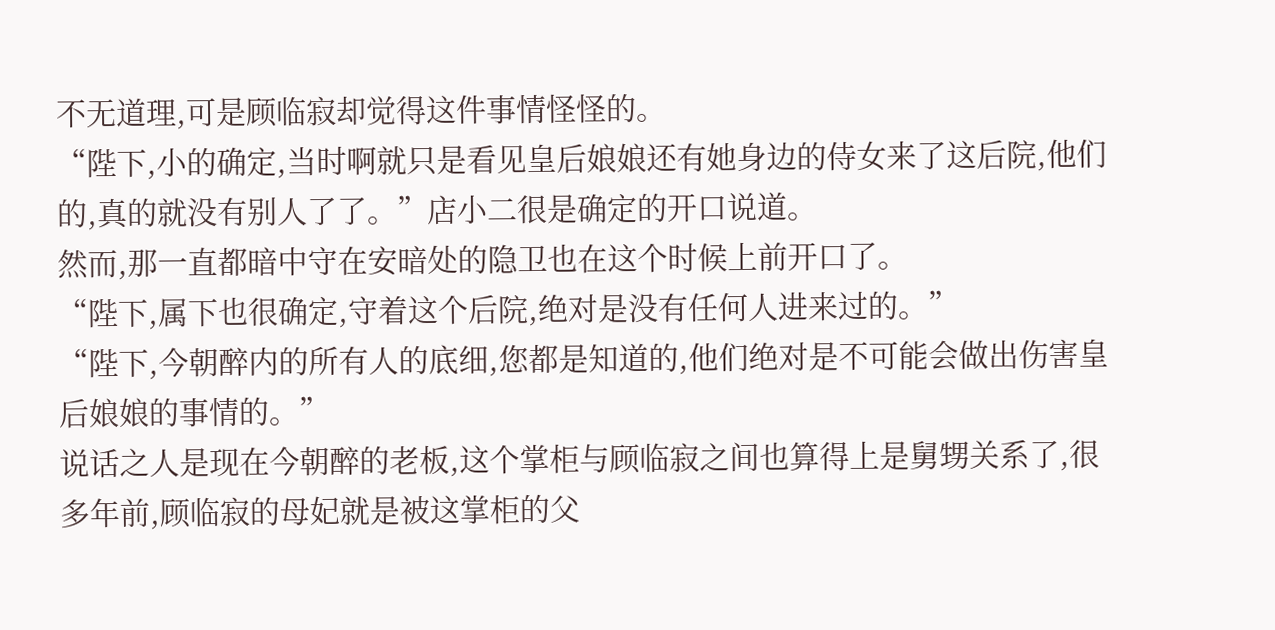不无道理,可是顾临寂却觉得这件事情怪怪的。
“陛下,小的确定,当时啊就只是看见皇后娘娘还有她身边的侍女来了这后院,他们的,真的就没有别人了了。”店小二很是确定的开口说道。
然而,那一直都暗中守在安暗处的隐卫也在这个时候上前开口了。
“陛下,属下也很确定,守着这个后院,绝对是没有任何人进来过的。”
“陛下,今朝醉内的所有人的底细,您都是知道的,他们绝对是不可能会做出伤害皇后娘娘的事情的。”
说话之人是现在今朝醉的老板,这个掌柜与顾临寂之间也算得上是舅甥关系了,很多年前,顾临寂的母妃就是被这掌柜的父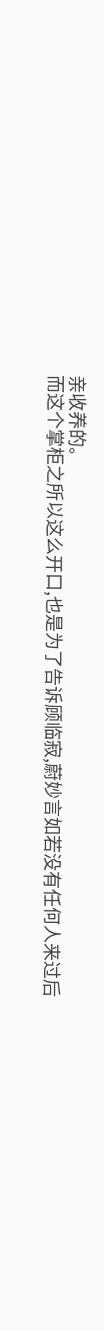亲收养的。
而这个掌柜之所以这么开口,也是为了告诉顾临寂,蔚妙言如若没有任何人来过后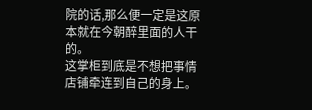院的话,那么便一定是这原本就在今朝醉里面的人干的。
这掌柜到底是不想把事情店铺牵连到自己的身上。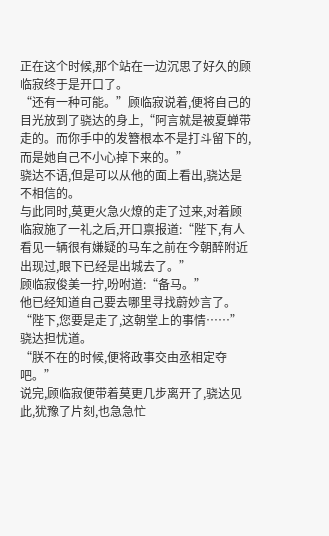正在这个时候,那个站在一边沉思了好久的顾临寂终于是开口了。
“还有一种可能。”顾临寂说着,便将自己的目光放到了骁达的身上,“阿言就是被夏蝉带走的。而你手中的发簪根本不是打斗留下的,而是她自己不小心掉下来的。”
骁达不语,但是可以从他的面上看出,骁达是不相信的。
与此同时,莫更火急火燎的走了过来,对着顾临寂施了一礼之后,开口禀报道:“陛下,有人看见一辆很有嫌疑的马车之前在今朝醉附近出现过,眼下已经是出城去了。”
顾临寂俊美一拧,吩咐道:“备马。”
他已经知道自己要去哪里寻找蔚妙言了。
“陛下,您要是走了,这朝堂上的事情……”骁达担忧道。
“朕不在的时候,便将政事交由丞相定夺吧。”
说完,顾临寂便带着莫更几步离开了,骁达见此,犹豫了片刻,也急急忙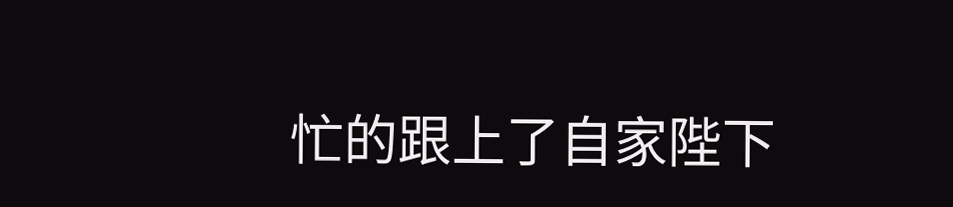忙的跟上了自家陛下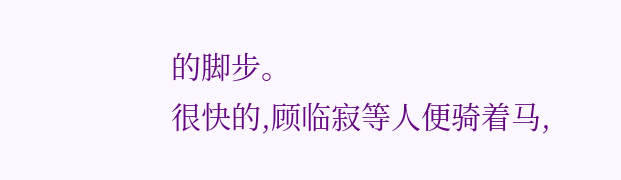的脚步。
很快的,顾临寂等人便骑着马,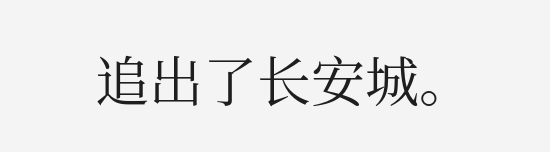追出了长安城。